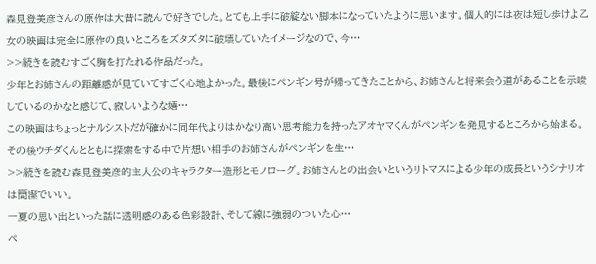森見登美彦さんの原作は大昔に読んで好きでした。とても上手に破綻ない脚本になっていたように思います。個人的には夜は短し歩けよ乙女の映画は完全に原作の良いところをズタズタに破壊していたイメージなので、今…
>>続きを読むすごく胸を打たれる作品だった。
少年とお姉さんの距離感が見ていてすごく心地よかった。最後にペンギン号が帰ってきたことから、お姉さんと将来会う道があることを示唆しているのかなと感じて、寂しいような嬉…
この映画はちょっとナルシストだが確かに同年代よりはかなり高い思考能力を持ったアオヤマくんがペンギンを発見するところから始まる。その後ウチダくんとともに探索をする中で片想い相手のお姉さんがペンギンを生…
>>続きを読む森見登美彦的主人公のキャラクター造形とモノローグ。お姉さんとの出会いというリトマスによる少年の成長というシナリオは簡潔でいい。
一夏の思い出といった話に透明感のある色彩設計、そして線に強弱のついた心…
ペ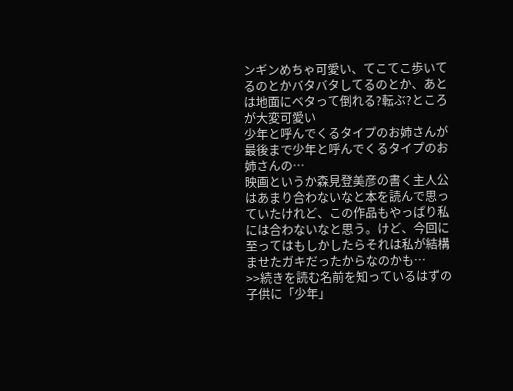ンギンめちゃ可愛い、てこてこ歩いてるのとかバタバタしてるのとか、あとは地面にベタって倒れる?転ぶ?ところが大変可愛い
少年と呼んでくるタイプのお姉さんが最後まで少年と呼んでくるタイプのお姉さんの…
映画というか森見登美彦の書く主人公はあまり合わないなと本を読んで思っていたけれど、この作品もやっぱり私には合わないなと思う。けど、今回に至ってはもしかしたらそれは私が結構ませたガキだったからなのかも…
>>続きを読む名前を知っているはずの子供に「少年」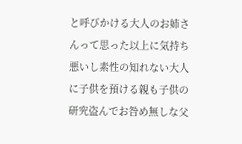と呼びかける大人のお姉さんって思った以上に気持ち悪いし素性の知れない大人に子供を預ける親も子供の研究盗んでお咎め無しな父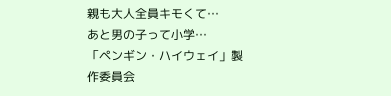親も大人全員キモくて…
あと男の子って小学…
「ペンギン・ハイウェイ」製作委員会